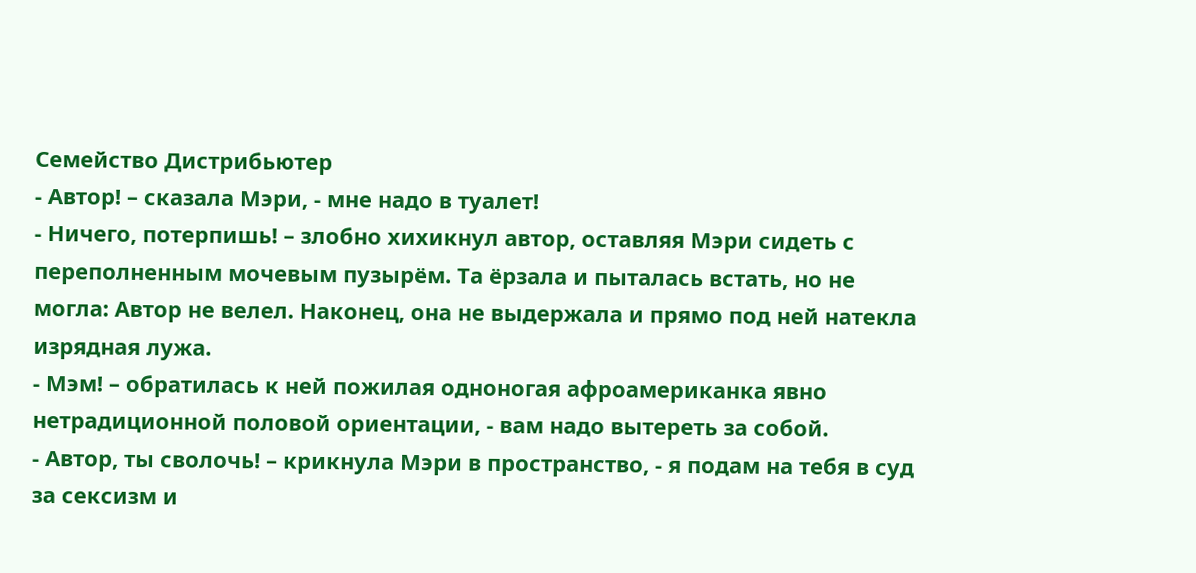Семейство Дистрибьютер
- Автор! – сказала Мэри, - мне надо в туалет!
- Ничего, потерпишь! – злобно хихикнул автор, оставляя Мэри сидеть с переполненным мочевым пузырём. Та ёрзала и пыталась встать, но не могла: Автор не велел. Наконец, она не выдержала и прямо под ней натекла изрядная лужа.
- Мэм! – обратилась к ней пожилая одноногая афроамериканка явно нетрадиционной половой ориентации, - вам надо вытереть за собой.
- Автор, ты сволочь! – крикнула Мэри в пространство, - я подам на тебя в суд за сексизм и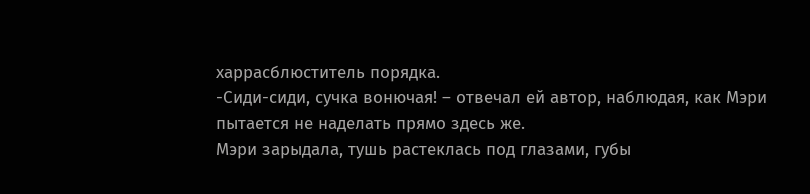харрасблюститель порядка.
-Сиди-сиди, сучка вонючая! – отвечал ей автор, наблюдая, как Мэри пытается не наделать прямо здесь же.
Мэри зарыдала, тушь растеклась под глазами, губы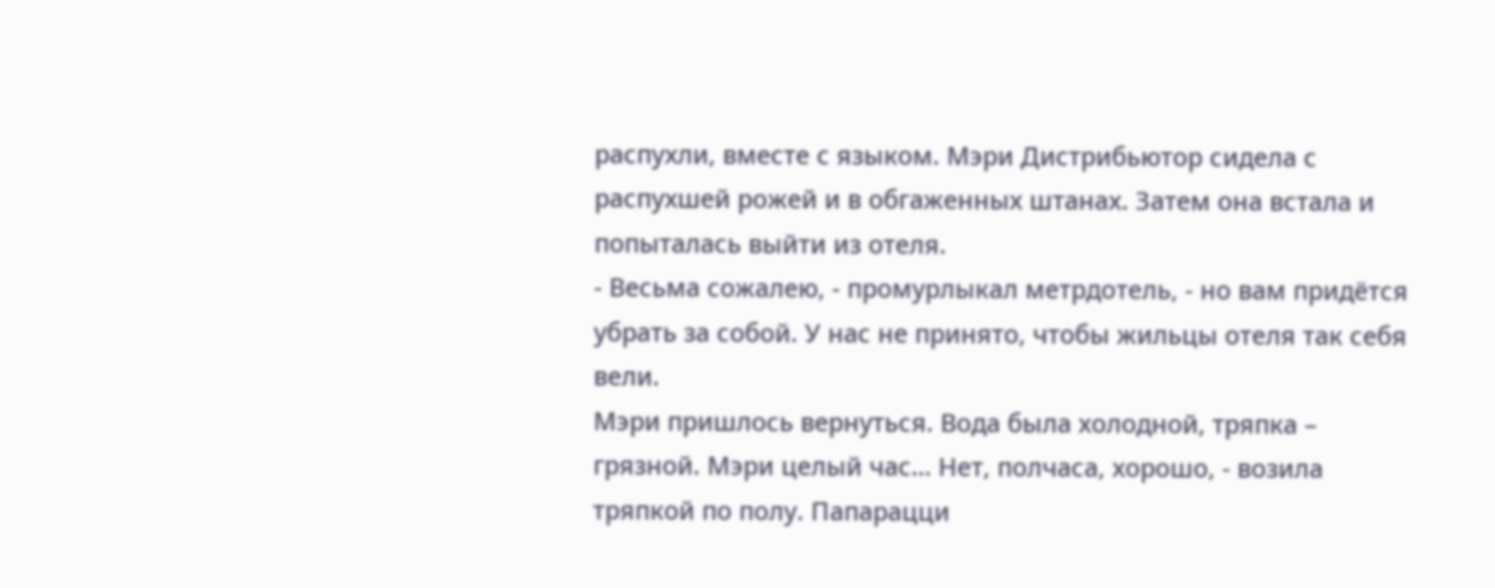распухли, вместе с языком. Мэри Дистрибьютор сидела с распухшей рожей и в обгаженных штанах. Затем она встала и попыталась выйти из отеля.
- Весьма сожалею, - промурлыкал метрдотель, - но вам придётся убрать за собой. У нас не принято, чтобы жильцы отеля так себя вели.
Мэри пришлось вернуться. Вода была холодной, тряпка – грязной. Мэри целый час… Нет, полчаса, хорошо, - возила тряпкой по полу. Папарацци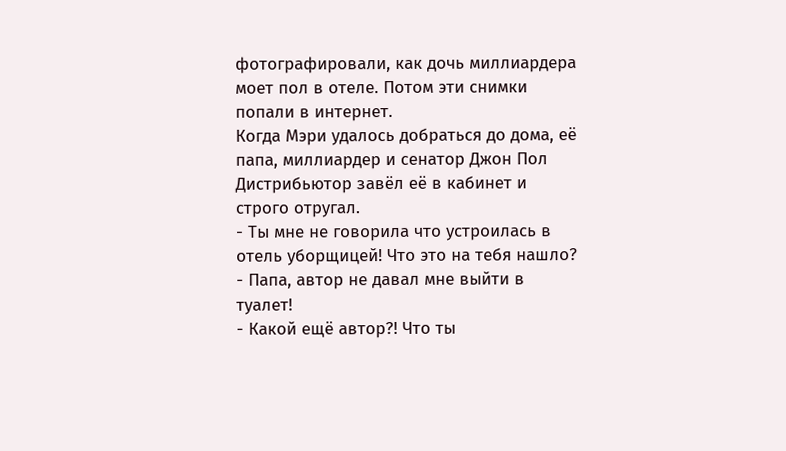фотографировали, как дочь миллиардера моет пол в отеле. Потом эти снимки попали в интернет.
Когда Мэри удалось добраться до дома, её папа, миллиардер и сенатор Джон Пол Дистрибьютор завёл её в кабинет и строго отругал.
- Ты мне не говорила что устроилась в отель уборщицей! Что это на тебя нашло?
- Папа, автор не давал мне выйти в туалет!
- Какой ещё автор?! Что ты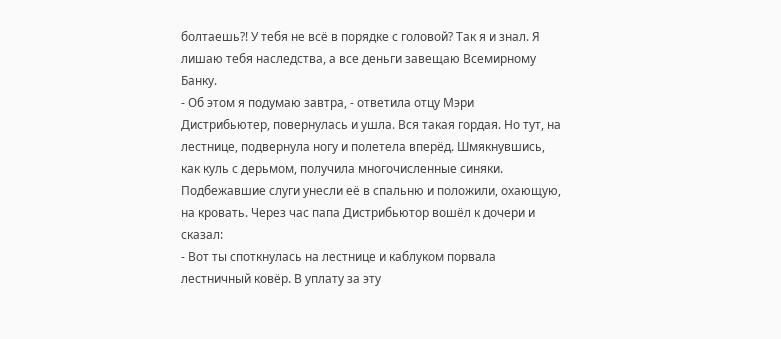болтаешь?! У тебя не всё в порядке с головой? Так я и знал. Я лишаю тебя наследства, а все деньги завещаю Всемирному Банку.
- Об этом я подумаю завтра, - ответила отцу Мэри Дистрибьютер, повернулась и ушла. Вся такая гордая. Но тут, на лестнице, подвернула ногу и полетела вперёд. Шмякнувшись, как куль с дерьмом, получила многочисленные синяки. Подбежавшие слуги унесли её в спальню и положили, охающую, на кровать. Через час папа Дистрибьютор вошёл к дочери и сказал:
- Вот ты споткнулась на лестнице и каблуком порвала лестничный ковёр. В уплату за эту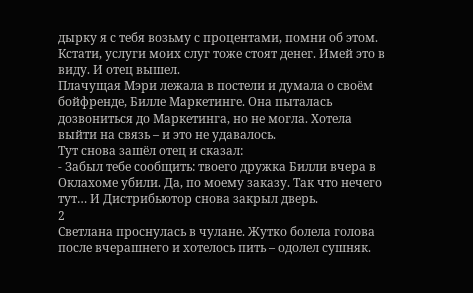дырку я с тебя возьму с процентами, помни об этом. Кстати, услуги моих слуг тоже стоят денег. Имей это в виду. И отец вышел.
Плачущая Мэри лежала в постели и думала о своём бойфренде, Билле Маркетинге. Она пыталась дозвониться до Маркетинга, но не могла. Хотела выйти на связь – и это не удавалось.
Тут снова зашёл отец и сказал:
- Забыл тебе сообщить: твоего дружка Билли вчера в Оклахоме убили. Да, по моему заказу. Так что нечего тут… И Дистрибьютор снова закрыл дверь.
2
Светлана проснулась в чулане. Жутко болела голова после вчерашнего и хотелось пить – одолел сушняк.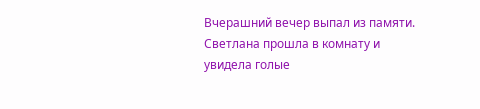Вчерашний вечер выпал из памяти. Светлана прошла в комнату и увидела голые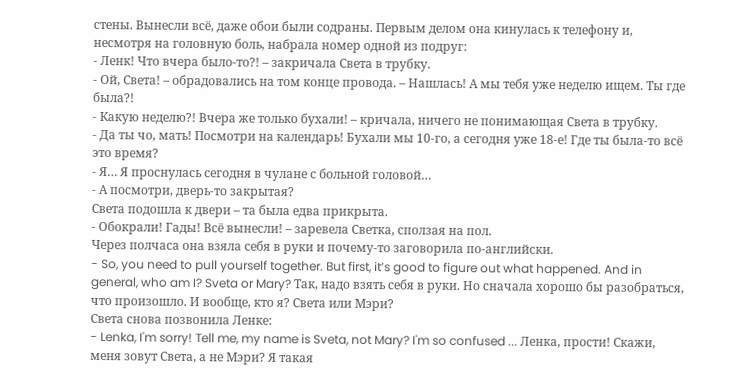стены. Вынесли всё, даже обои были содраны. Первым делом она кинулась к телефону и, несмотря на головную боль, набрала номер одной из подруг:
- Ленк! Что вчера было-то?! – закричала Света в трубку.
- Ой, Света! – обрадовались на том конце провода. – Нашлась! А мы тебя уже неделю ищем. Ты где была?!
- Какую неделю?! Вчера же только бухали! – кричала, ничего не понимающая Света в трубку.
- Да ты чо, мать! Посмотри на календарь! Бухали мы 10-го, а сегодня уже 18-е! Где ты была-то всё это время?
- Я… Я проснулась сегодня в чулане с больной головой…
- А посмотри, дверь-то закрытая?
Света подошла к двери – та была едва прикрыта.
- Обокрали! Гады! Всё вынесли! – заревела Светка, сползая на пол.
Через полчаса она взяла себя в руки и почему-то заговорила по-английски.
- So, you need to pull yourself together. But first, it’s good to figure out what happened. And in general, who am I? Sveta or Mary? Так, надо взять себя в руки. Но сначала хорошо бы разобраться, что произошло. И вообще, кто я? Света или Мэри?
Света снова позвонила Ленке:
- Lenka, I'm sorry! Tell me, my name is Sveta, not Mary? I'm so confused ... Ленка, прости! Скажи, меня зовут Света, а не Мэри? Я такая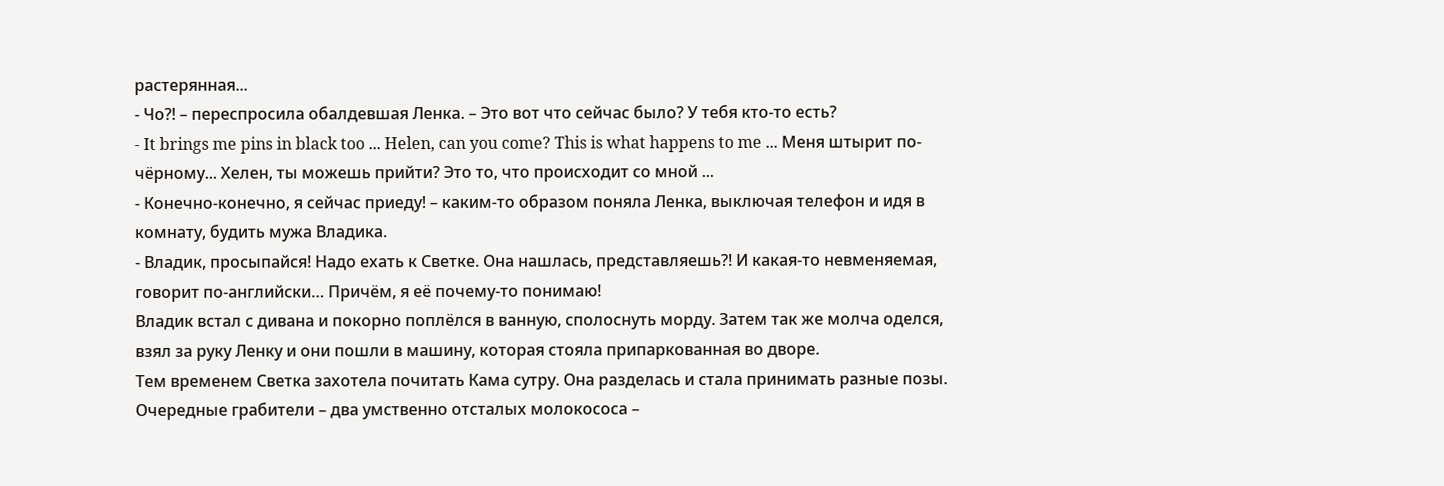растерянная...
- Чо?! – переспросила обалдевшая Ленка. – Это вот что сейчас было? У тебя кто-то есть?
- It brings me pins in black too ... Helen, can you come? This is what happens to me ... Меня штырит по-чёрному... Хелен, ты можешь прийти? Это то, что происходит со мной ...
- Конечно-конечно, я сейчас приеду! – каким-то образом поняла Ленка, выключая телефон и идя в комнату, будить мужа Владика.
- Владик, просыпайся! Надо ехать к Светке. Она нашлась, представляешь?! И какая-то невменяемая, говорит по-английски… Причём, я её почему-то понимаю!
Владик встал с дивана и покорно поплёлся в ванную, сполоснуть морду. Затем так же молча оделся, взял за руку Ленку и они пошли в машину, которая стояла припаркованная во дворе.
Тем временем Светка захотела почитать Кама сутру. Она разделась и стала принимать разные позы. Очередные грабители – два умственно отсталых молокососа –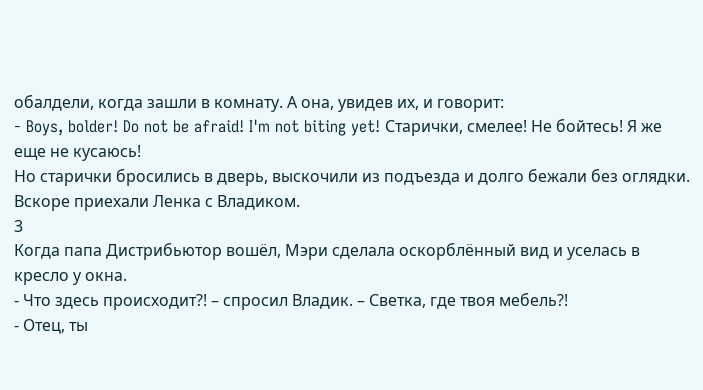обалдели, когда зашли в комнату. А она, увидев их, и говорит:
- Boys, bolder! Do not be afraid! I'm not biting yet! Старички, смелее! Не бойтесь! Я же еще не кусаюсь!
Но старички бросились в дверь, выскочили из подъезда и долго бежали без оглядки.
Вскоре приехали Ленка с Владиком.
3
Когда папа Дистрибьютор вошёл, Мэри сделала оскорблённый вид и уселась в кресло у окна.
- Что здесь происходит?! – спросил Владик. – Светка, где твоя мебель?!
- Отец, ты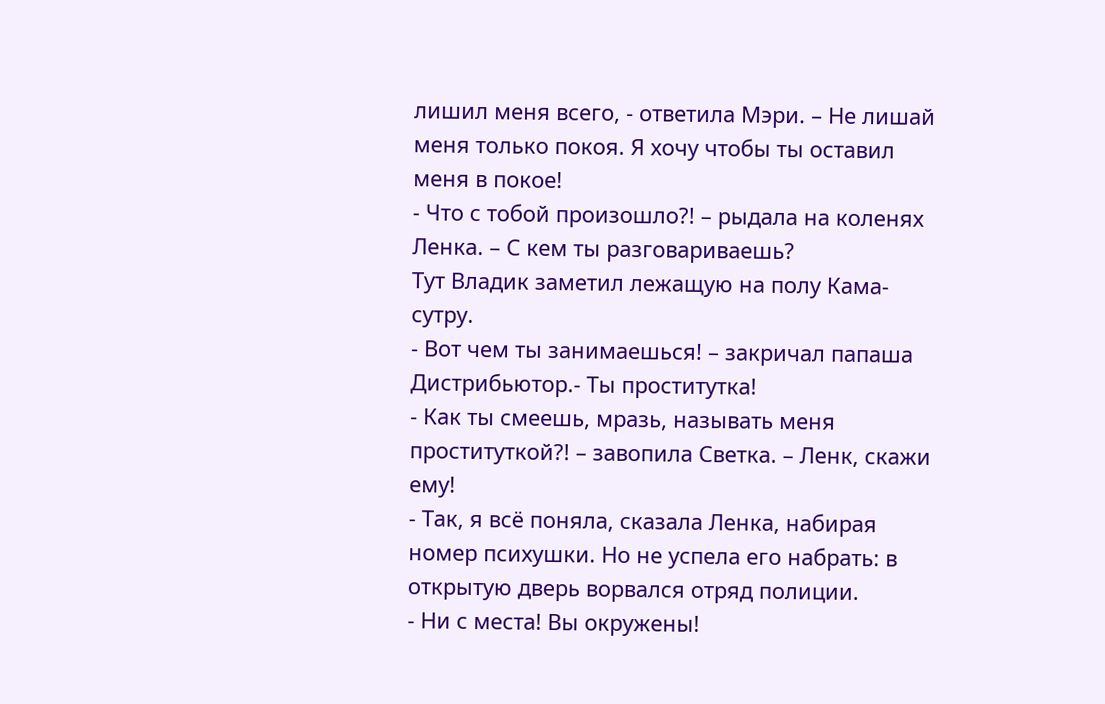лишил меня всего, - ответила Мэри. – Не лишай меня только покоя. Я хочу чтобы ты оставил меня в покое!
- Что с тобой произошло?! – рыдала на коленях Ленка. – С кем ты разговариваешь?
Тут Владик заметил лежащую на полу Кама-сутру.
- Вот чем ты занимаешься! – закричал папаша Дистрибьютор.- Ты проститутка!
- Как ты смеешь, мразь, называть меня проституткой?! – завопила Светка. – Ленк, скажи ему!
- Так, я всё поняла, сказала Ленка, набирая номер психушки. Но не успела его набрать: в открытую дверь ворвался отряд полиции.
- Ни с места! Вы окружены!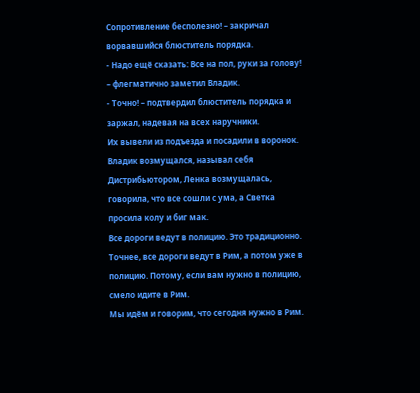Сопротивление бесполезно! – закричал ворвавшийся блюститель порядка.
- Надо ещё сказать: Все на пол, руки за голову! – флегматично заметил Владик.
- Точно! – подтвердил блюститель порядка и заржал, надевая на всех наручники.
Их вывели из подъезда и посадили в воронок. Владик возмущался, называл себя Дистрибьютором, Ленка возмущалась, говорила, что все сошли с ума, а Светка просила колу и биг мак.
Все дороги ведут в полицию. Это традиционно. Точнее, все дороги ведут в Рим, а потом уже в полицию. Потому, если вам нужно в полицию, смело идите в Рим.
Мы идём и говорим, что сегодня нужно в Рим.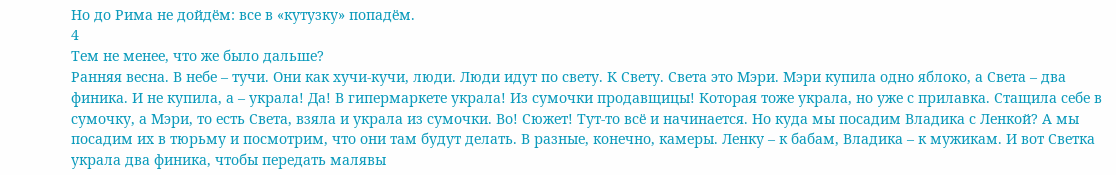Но до Рима не дойдём: все в «кутузку» попадём.
4
Тем не менее, что же было дальше?
Ранняя весна. В небе – тучи. Они как хучи-кучи, люди. Люди идут по свету. К Свету. Света это Мэри. Мэри купила одно яблоко, а Света – два финика. И не купила, а – украла! Да! В гипермаркете украла! Из сумочки продавщицы! Которая тоже украла, но уже с прилавка. Стащила себе в сумочку, а Мэри, то есть Света, взяла и украла из сумочки. Во! Сюжет! Тут-то всё и начинается. Но куда мы посадим Владика с Ленкой? А мы посадим их в тюрьму и посмотрим, что они там будут делать. В разные, конечно, камеры. Ленку – к бабам, Владика – к мужикам. И вот Светка украла два финика, чтобы передать малявы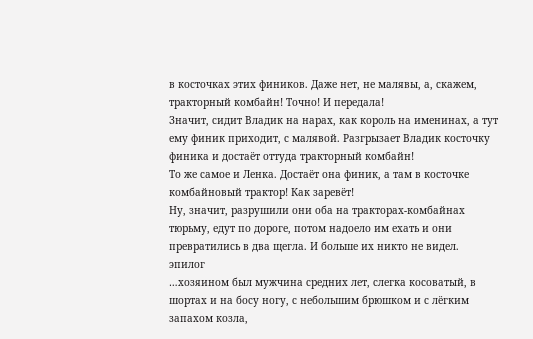в косточках этих фиников. Даже нет, не малявы, а, скажем, тракторный комбайн! Точно! И передала!
Значит, сидит Владик на нарах, как король на именинах, а тут ему финик приходит, с малявой. Разгрызает Владик косточку финика и достаёт оттуда тракторный комбайн!
То же самое и Ленка. Достаёт она финик, а там в косточке комбайновый трактор! Как заревёт!
Ну, значит, разрушили они оба на тракторах-комбайнах тюрьму, едут по дороге, потом надоело им ехать и они превратились в два щегла. И больше их никто не видел.
эпилог
…хозяином был мужчина средних лет, слегка косоватый, в шортах и на босу ногу, с небольшим брюшком и с лёгким запахом козла,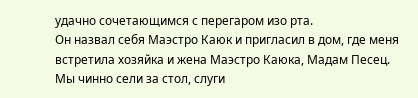удачно сочетающимся с перегаром изо рта.
Он назвал себя Маэстро Каюк и пригласил в дом, где меня встретила хозяйка и жена Маэстро Каюка, Мадам Песец. Мы чинно сели за стол, слуги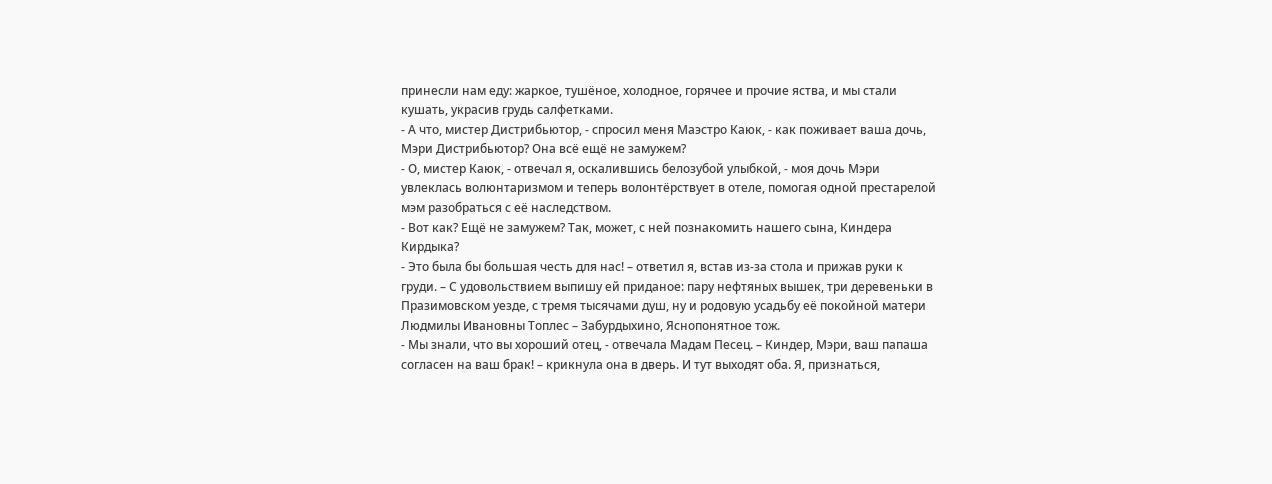принесли нам еду: жаркое, тушёное, холодное, горячее и прочие яства, и мы стали кушать, украсив грудь салфетками.
- А что, мистер Дистрибьютор, - спросил меня Маэстро Каюк, - как поживает ваша дочь, Мэри Дистрибьютор? Она всё ещё не замужем?
- О, мистер Каюк, - отвечал я, оскалившись белозубой улыбкой, - моя дочь Мэри увлеклась волюнтаризмом и теперь волонтёрствует в отеле, помогая одной престарелой мэм разобраться с её наследством.
- Вот как? Ещё не замужем? Так, может, с ней познакомить нашего сына, Киндера Кирдыка?
- Это была бы большая честь для нас! – ответил я, встав из-за стола и прижав руки к груди. – С удовольствием выпишу ей приданое: пару нефтяных вышек, три деревеньки в Празимовском уезде, с тремя тысячами душ, ну и родовую усадьбу её покойной матери Людмилы Ивановны Топлес – Забурдыхино, Яснопонятное тож.
- Мы знали, что вы хороший отец, - отвечала Мадам Песец. – Киндер, Мэри, ваш папаша согласен на ваш брак! – крикнула она в дверь. И тут выходят оба. Я, признаться,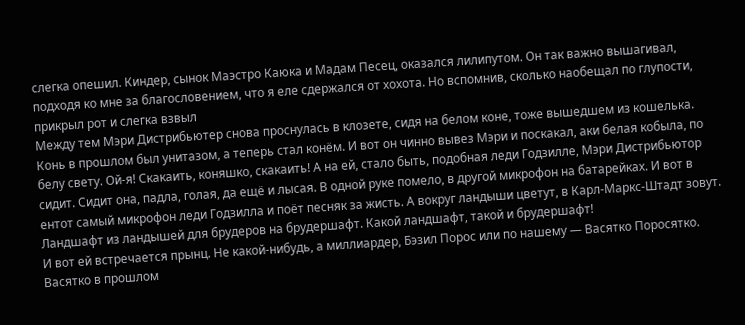слегка опешил. Киндер, сынок Маэстро Каюка и Мадам Песец, оказался лилипутом. Он так важно вышагивал, подходя ко мне за благословением, что я еле сдержался от хохота. Но вспомнив, сколько наобещал по глупости, прикрыл рот и слегка взвыл
Между тем Мэри Дистрибьютер снова проснулась в клозете, сидя на белом коне, тоже вышедшем из кошелька. Конь в прошлом был унитазом, а теперь стал конём. И вот он чинно вывез Мэри и поскакал, аки белая кобыла, по белу свету. Ой-я! Скакаить, коняшко, скакаить! А на ей, стало быть, подобная леди Годзилле, Мэри Дистрибьютор сидит. Сидит она, падла, голая, да ещё и лысая. В одной руке помело, в другой микрофон на батарейках. И вот в ентот самый микрофон леди Годзилла и поёт песняк за жисть. А вокруг ландыши цветут, в Карл-Маркс-Штадт зовут. Ландшафт из ландышей для брудеров на брудершафт. Какой ландшафт, такой и брудершафт!
И вот ей встречается прынц. Не какой-нибудь, а миллиардер, Бэзил Порос или по нашему — Васятко Поросятко. Васятко в прошлом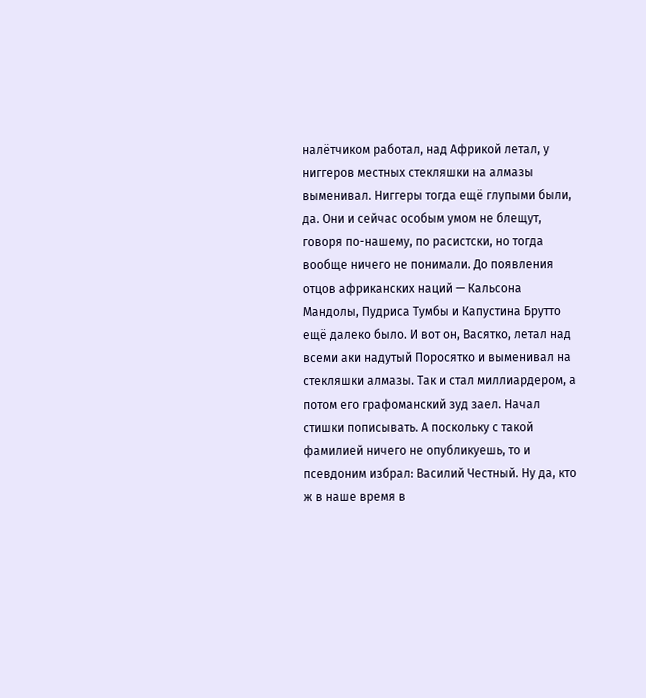налётчиком работал, над Африкой летал, у ниггеров местных стекляшки на алмазы выменивал. Ниггеры тогда ещё глупыми были, да. Они и сейчас особым умом не блещут, говоря по-нашему, по расистски, но тогда вообще ничего не понимали. До появления отцов африканских наций — Кальсона Мандолы, Пудриса Тумбы и Капустина Брутто ещё далеко было. И вот он, Васятко, летал над всеми аки надутый Поросятко и выменивал на стекляшки алмазы. Так и стал миллиардером, а потом его графоманский зуд заел. Начал стишки пописывать. А поскольку с такой фамилией ничего не опубликуешь, то и псевдоним избрал: Василий Честный. Ну да, кто ж в наше время в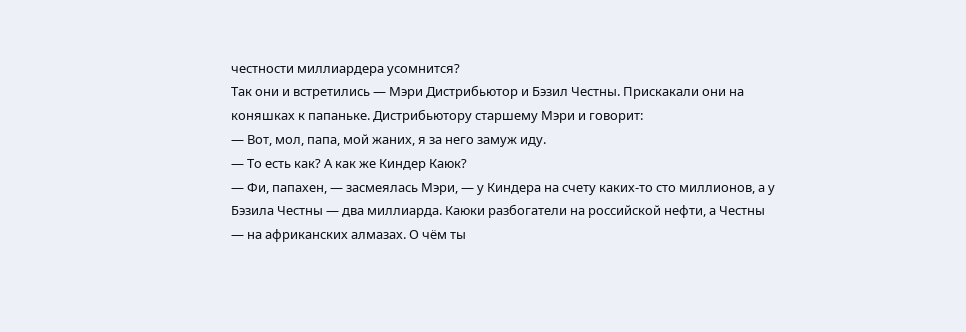честности миллиардера усомнится?
Так они и встретились — Мэри Дистрибьютор и Бэзил Честны. Прискакали они на коняшках к папаньке. Дистрибьютору старшему Мэри и говорит:
— Вот, мол, папа, мой жаних, я за него замуж иду.
— То есть как? А как же Киндер Каюк?
— Фи, папахен, — засмеялась Мэри, — у Киндера на счету каких-то сто миллионов, а у Бэзила Честны — два миллиарда. Каюки разбогатели на российской нефти, а Честны — на африканских алмазах. О чём ты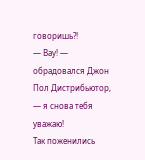говоришь?!
— Вау! — обрадовался Джон Пол Дистрибьютор, — я снова тебя уважаю!
Так поженились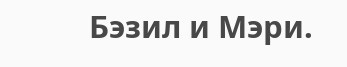Бэзил и Мэри.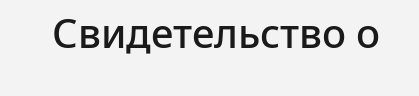Свидетельство о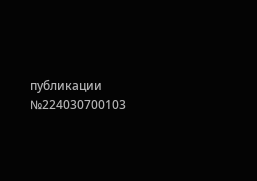публикации №224030700103